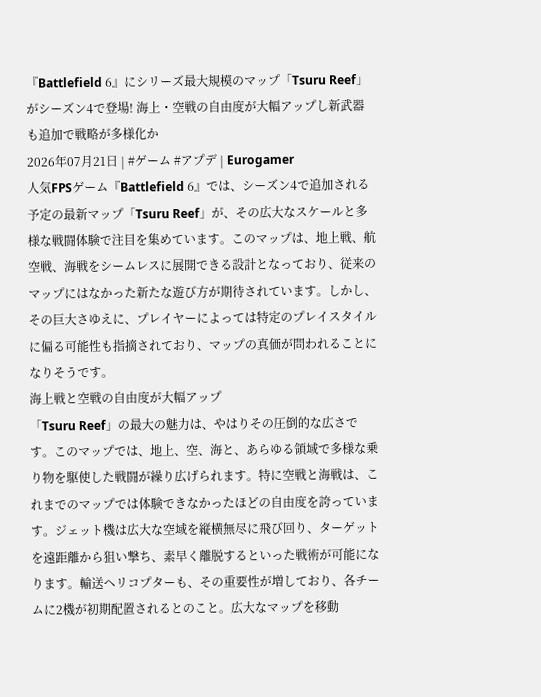『Battlefield 6』にシリーズ最大規模のマップ「Tsuru Reef」がシーズン4で登場! 海上・空戦の自由度が大幅アップし新武器も追加で戦略が多様化か
2026年07月21日 | #ゲーム #アプデ | Eurogamer
人気FPSゲーム『Battlefield 6』では、シーズン4で追加される予定の最新マップ「Tsuru Reef」が、その広大なスケールと多様な戦闘体験で注目を集めています。このマップは、地上戦、航空戦、海戦をシームレスに展開できる設計となっており、従来のマップにはなかった新たな遊び方が期待されています。しかし、その巨大さゆえに、プレイヤーによっては特定のプレイスタイルに偏る可能性も指摘されており、マップの真価が問われることになりそうです。
海上戦と空戦の自由度が大幅アップ
「Tsuru Reef」の最大の魅力は、やはりその圧倒的な広さです。このマップでは、地上、空、海と、あらゆる領域で多様な乗り物を駆使した戦闘が繰り広げられます。特に空戦と海戦は、これまでのマップでは体験できなかったほどの自由度を誇っています。ジェット機は広大な空域を縦横無尽に飛び回り、ターゲットを遠距離から狙い撃ち、素早く離脱するといった戦術が可能になります。輸送ヘリコプターも、その重要性が増しており、各チームに2機が初期配置されるとのこと。広大なマップを移動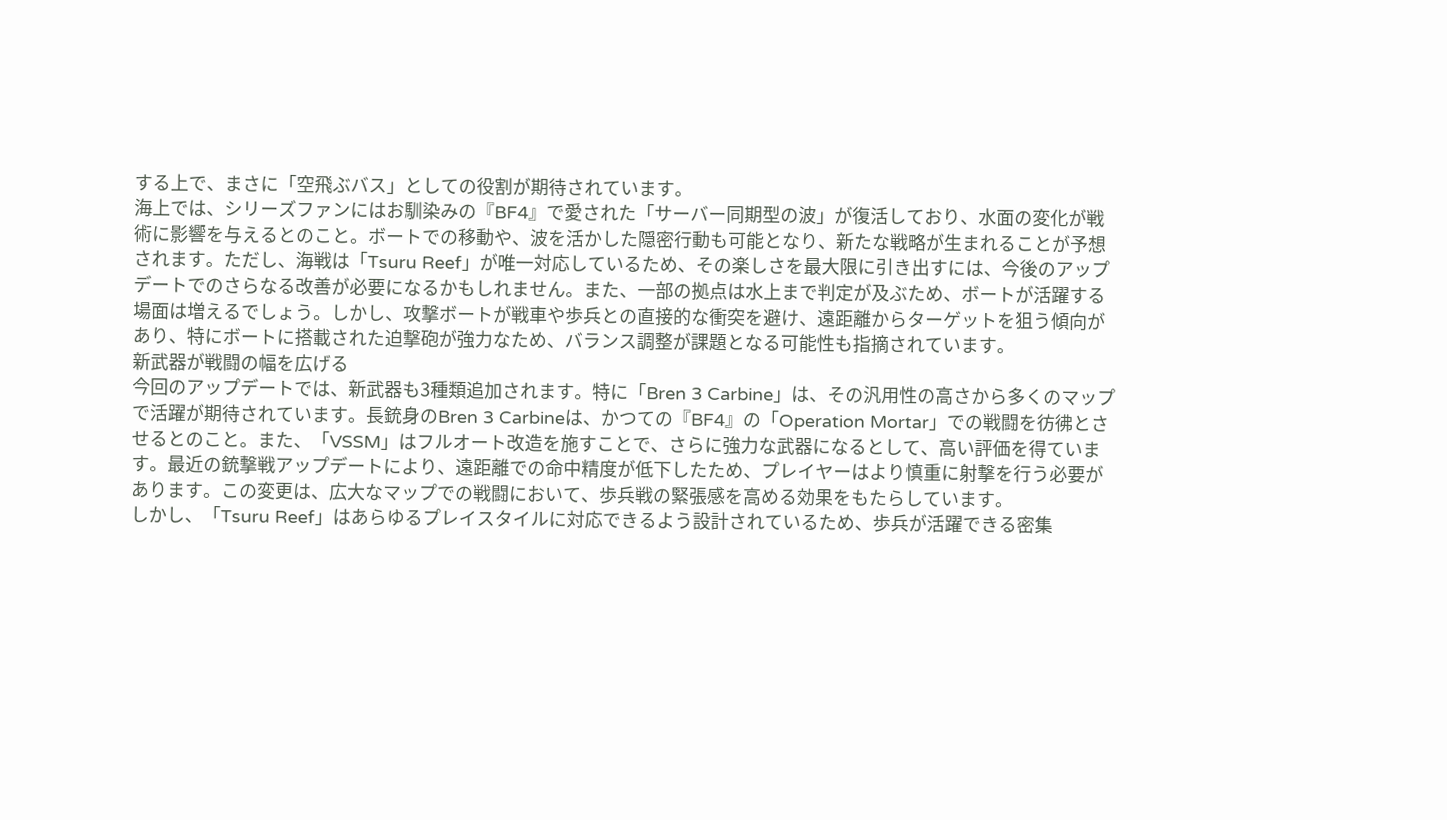する上で、まさに「空飛ぶバス」としての役割が期待されています。
海上では、シリーズファンにはお馴染みの『BF4』で愛された「サーバー同期型の波」が復活しており、水面の変化が戦術に影響を与えるとのこと。ボートでの移動や、波を活かした隠密行動も可能となり、新たな戦略が生まれることが予想されます。ただし、海戦は「Tsuru Reef」が唯一対応しているため、その楽しさを最大限に引き出すには、今後のアップデートでのさらなる改善が必要になるかもしれません。また、一部の拠点は水上まで判定が及ぶため、ボートが活躍する場面は増えるでしょう。しかし、攻撃ボートが戦車や歩兵との直接的な衝突を避け、遠距離からターゲットを狙う傾向があり、特にボートに搭載された迫撃砲が強力なため、バランス調整が課題となる可能性も指摘されています。
新武器が戦闘の幅を広げる
今回のアップデートでは、新武器も3種類追加されます。特に「Bren 3 Carbine」は、その汎用性の高さから多くのマップで活躍が期待されています。長銃身のBren 3 Carbineは、かつての『BF4』の「Operation Mortar」での戦闘を彷彿とさせるとのこと。また、「VSSM」はフルオート改造を施すことで、さらに強力な武器になるとして、高い評価を得ています。最近の銃撃戦アップデートにより、遠距離での命中精度が低下したため、プレイヤーはより慎重に射撃を行う必要があります。この変更は、広大なマップでの戦闘において、歩兵戦の緊張感を高める効果をもたらしています。
しかし、「Tsuru Reef」はあらゆるプレイスタイルに対応できるよう設計されているため、歩兵が活躍できる密集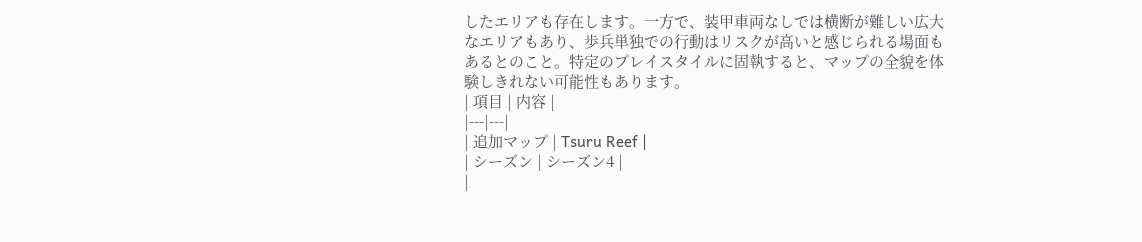したエリアも存在します。一方で、装甲車両なしでは横断が難しい広大なエリアもあり、歩兵単独での行動はリスクが高いと感じられる場面もあるとのこと。特定のプレイスタイルに固執すると、マップの全貌を体験しきれない可能性もあります。
| 項目 | 内容 |
|---|---|
| 追加マップ | Tsuru Reef |
| シーズン | シーズン4 |
|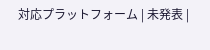対応プラットフォーム | 未発表 |